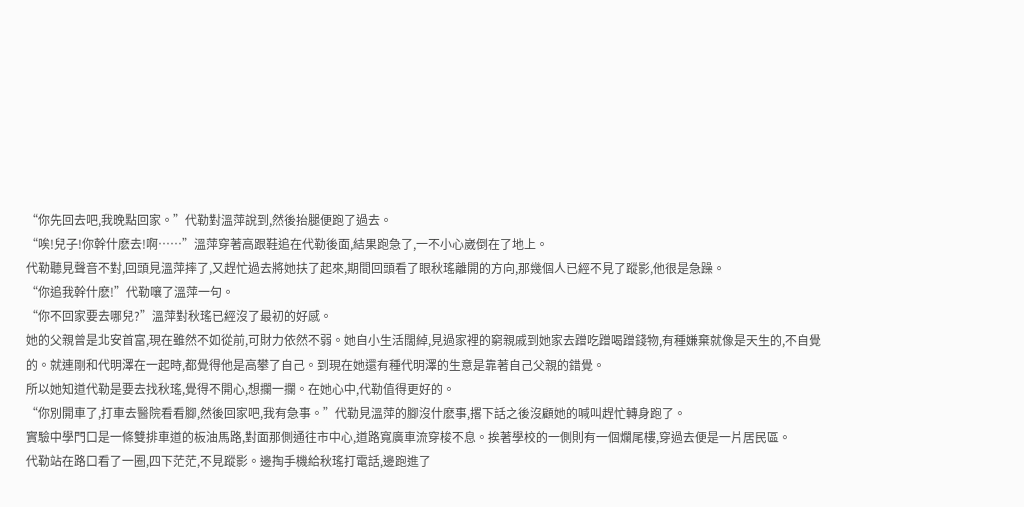“你先回去吧,我晚點回家。”代勒對溫萍說到,然後抬腿便跑了過去。
“唉!兒子!你幹什麽去!啊……”溫萍穿著高跟鞋追在代勒後面,結果跑急了,一不小心崴倒在了地上。
代勒聽見聲音不對,回頭見溫萍摔了,又趕忙過去將她扶了起來,期間回頭看了眼秋瑤離開的方向,那幾個人已經不見了蹤影,他很是急躁。
“你追我幹什麽!”代勒嚷了溫萍一句。
“你不回家要去哪兒?”溫萍對秋瑤已經沒了最初的好感。
她的父親曾是北安首富,現在雖然不如從前,可財力依然不弱。她自小生活闊綽,見過家裡的窮親戚到她家去蹭吃蹭喝蹭錢物,有種嫌棄就像是天生的,不自覺的。就連剛和代明澤在一起時,都覺得他是高攀了自己。到現在她還有種代明澤的生意是靠著自己父親的錯覺。
所以她知道代勒是要去找秋瑤,覺得不開心,想攔一攔。在她心中,代勒值得更好的。
“你別開車了,打車去醫院看看腳,然後回家吧,我有急事。”代勒見溫萍的腳沒什麽事,撂下話之後沒顧她的喊叫趕忙轉身跑了。
實驗中學門口是一條雙排車道的板油馬路,對面那側通往市中心,道路寬廣車流穿梭不息。挨著學校的一側則有一個爛尾樓,穿過去便是一片居民區。
代勒站在路口看了一圈,四下茫茫,不見蹤影。邊掏手機給秋瑤打電話,邊跑進了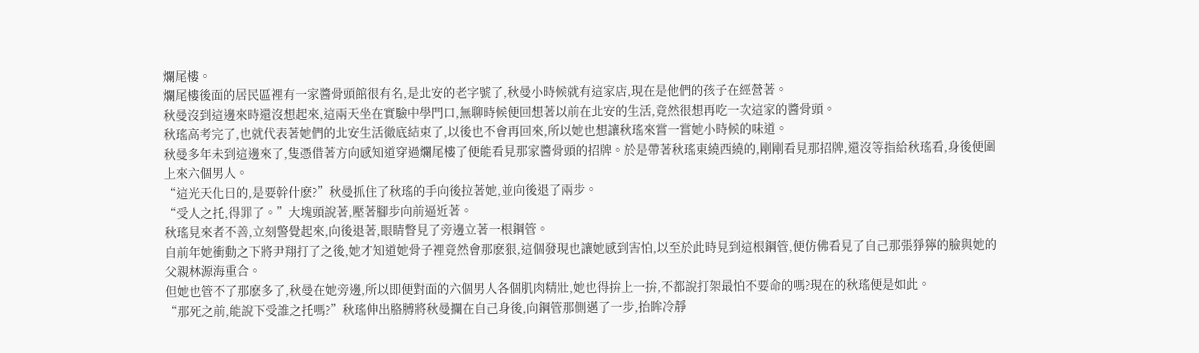爛尾樓。
爛尾樓後面的居民區裡有一家醬骨頭館很有名,是北安的老字號了,秋曼小時候就有這家店,現在是他們的孩子在經營著。
秋曼沒到這邊來時還沒想起來,這兩天坐在實驗中學門口,無聊時候便回想著以前在北安的生活,竟然很想再吃一次這家的醬骨頭。
秋瑤高考完了,也就代表著她們的北安生活徹底結束了,以後也不會再回來,所以她也想讓秋瑤來嘗一嘗她小時候的味道。
秋曼多年未到這邊來了,隻憑借著方向感知道穿過爛尾樓了便能看見那家醬骨頭的招牌。於是帶著秋瑤東繞西繞的,剛剛看見那招牌,還沒等指給秋瑤看,身後便圍上來六個男人。
“這光天化日的,是要幹什麽?”秋曼抓住了秋瑤的手向後拉著她,並向後退了兩步。
“受人之托,得罪了。”大塊頭說著,壓著腳步向前逼近著。
秋瑤見來者不善,立刻警覺起來,向後退著,眼睛瞥見了旁邊立著一根鋼管。
自前年她衝動之下將尹翔打了之後,她才知道她骨子裡竟然會那麽狠,這個發現也讓她感到害怕,以至於此時見到這根鋼管,便仿佛看見了自己那張猙獰的臉與她的父親林源海重合。
但她也管不了那麽多了,秋曼在她旁邊,所以即便對面的六個男人各個肌肉精壯,她也得拚上一拚,不都說打架最怕不要命的嗎?現在的秋瑤便是如此。
“那死之前,能說下受誰之托嗎?”秋瑤伸出胳膊將秋曼攔在自己身後,向鋼管那側邁了一步,抬眸冷靜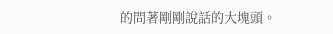的問著剛剛說話的大塊頭。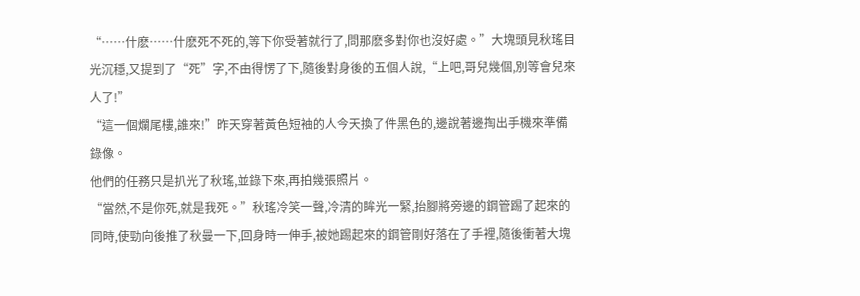“……什麽……什麽死不死的,等下你受著就行了,問那麽多對你也沒好處。”大塊頭見秋瑤目光沉穩,又提到了“死”字,不由得愣了下,隨後對身後的五個人說,“上吧,哥兒幾個,別等會兒來人了!”
“這一個爛尾樓,誰來!”昨天穿著黃色短袖的人今天換了件黑色的,邊說著邊掏出手機來準備錄像。
他們的任務只是扒光了秋瑤,並錄下來,再拍幾張照片。
“當然,不是你死,就是我死。”秋瑤冷笑一聲,冷清的眸光一緊,抬腳將旁邊的鋼管踢了起來的同時,使勁向後推了秋曼一下,回身時一伸手,被她踢起來的鋼管剛好落在了手裡,隨後衝著大塊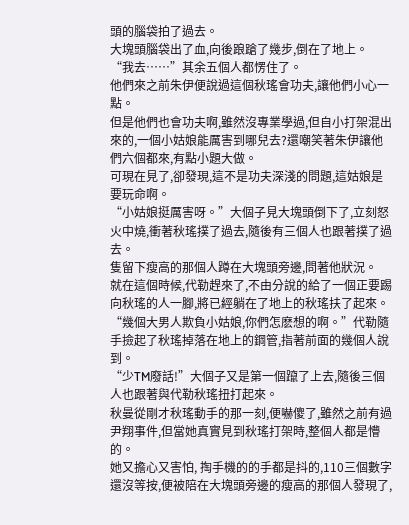頭的腦袋拍了過去。
大塊頭腦袋出了血,向後踉蹌了幾步,倒在了地上。
“我去……”其余五個人都愣住了。
他們來之前朱伊便說過這個秋瑤會功夫,讓他們小心一點。
但是他們也會功夫啊,雖然沒專業學過,但自小打架混出來的,一個小姑娘能厲害到哪兒去?還嘲笑著朱伊讓他們六個都來,有點小題大做。
可現在見了,卻發現,這不是功夫深淺的問題,這姑娘是要玩命啊。
“小姑娘挺厲害呀。”大個子見大塊頭倒下了,立刻怒火中燒,衝著秋瑤撲了過去,隨後有三個人也跟著撲了過去。
隻留下瘦高的那個人蹲在大塊頭旁邊,問著他狀況。
就在這個時候,代勒趕來了,不由分說的給了一個正要踢向秋瑤的人一腳,將已經躺在了地上的秋瑤扶了起來。
“幾個大男人欺負小姑娘,你們怎麽想的啊。”代勒隨手撿起了秋瑤掉落在地上的鋼管,指著前面的幾個人說到。
“少TM廢話!”大個子又是第一個躥了上去,隨後三個人也跟著與代勒秋瑤扭打起來。
秋曼從剛才秋瑤動手的那一刻,便嚇傻了,雖然之前有過尹翔事件,但當她真實見到秋瑤打架時,整個人都是懵的。
她又擔心又害怕, 掏手機的的手都是抖的,110三個數字還沒等按,便被陪在大塊頭旁邊的瘦高的那個人發現了,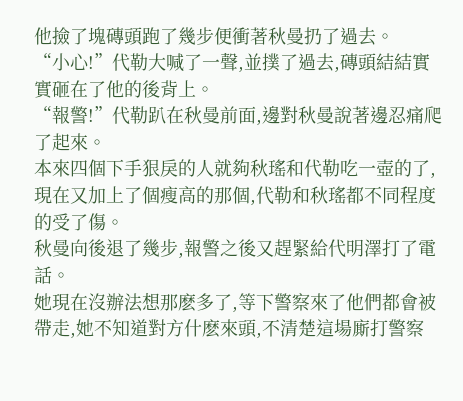他撿了塊磚頭跑了幾步便衝著秋曼扔了過去。
“小心!”代勒大喊了一聲,並撲了過去,磚頭結結實實砸在了他的後背上。
“報警!”代勒趴在秋曼前面,邊對秋曼說著邊忍痛爬了起來。
本來四個下手狠戾的人就夠秋瑤和代勒吃一壺的了,現在又加上了個瘦高的那個,代勒和秋瑤都不同程度的受了傷。
秋曼向後退了幾步,報警之後又趕緊給代明澤打了電話。
她現在沒辦法想那麽多了,等下警察來了他們都會被帶走,她不知道對方什麽來頭,不清楚這場廝打警察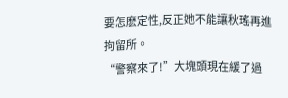要怎麽定性,反正她不能讓秋瑤再進拘留所。
“警察來了!”大塊頭現在緩了過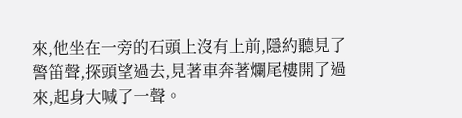來,他坐在一旁的石頭上沒有上前,隱約聽見了警笛聲,探頭望過去,見著車奔著爛尾樓開了過來,起身大喊了一聲。